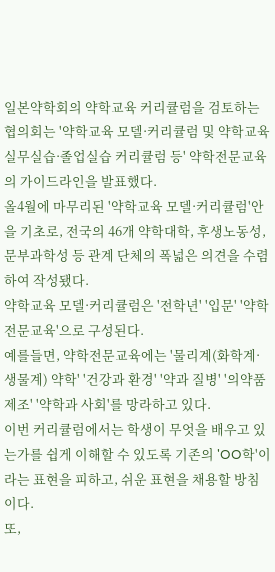일본약학회의 약학교육 커리큘럼을 검토하는 협의회는 '약학교육 모델·커리큘럼 및 약학교육실무실습·졸업실습 커리큘럼 등' 약학전문교육의 가이드라인을 발표했다.
올4월에 마무리된 '약학교육 모델·커리큘럼'안을 기초로, 전국의 46개 약학대학, 후생노동성, 문부과학성 등 관계 단체의 폭넓은 의견을 수렴하여 작성됐다.
약학교육 모델·커리큘럼은 '전학년' '입문' '약학전문교육'으로 구성된다.
예를들면, 약학전문교육에는 '물리계(화학계·생물계) 약학' '건강과 환경' '약과 질병' '의약품 제조' '약학과 사회'를 망라하고 있다.
이번 커리큘럼에서는 학생이 무엇을 배우고 있는가를 쉽게 이해할 수 있도록 기존의 'OO학'이라는 표현을 피하고, 쉬운 표현을 채용할 방침이다.
또,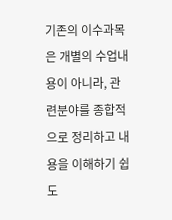기존의 이수과목은 개별의 수업내용이 아니라, 관련분야를 종합적으로 정리하고 내용을 이해하기 쉽도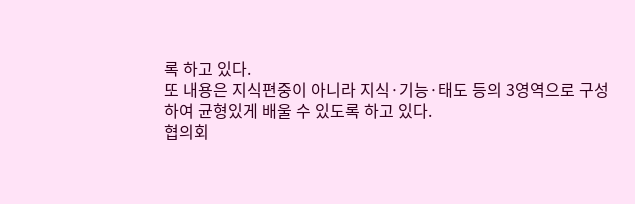록 하고 있다.
또 내용은 지식편중이 아니라 지식·기능·태도 등의 3영역으로 구성하여 균형있게 배울 수 있도록 하고 있다.
협의회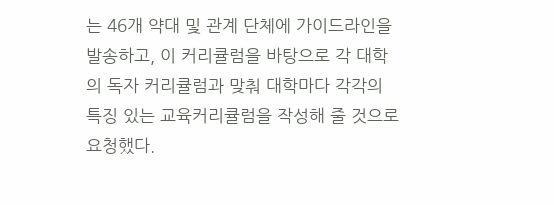는 46개 약대 및 관계 단체에 가이드라인을 발송하고, 이 커리큘럼을 바탕으로 각 대학의 독자 커리큘럼과 맞춰 대학마다 각각의 특징 있는 교육커리큘럼을 작성해 줄 것으로 요청했다.